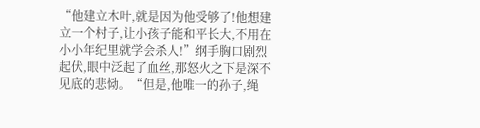“他建立木叶,就是因为他受够了!他想建立一个村子,让小孩子能和平长大,不用在小小年纪里就学会杀人!”纲手胸口剧烈起伏,眼中泛起了血丝,那怒火之下是深不见底的悲恸。“但是,他唯一的孙子,绳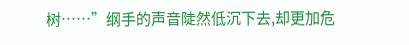树……”纲手的声音陡然低沉下去,却更加危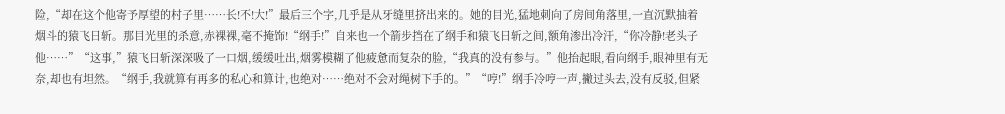险,“却在这个他寄予厚望的村子里……长!不!大!”最后三个字,几乎是从牙缝里挤出来的。她的目光,猛地刺向了房间角落里,一直沉默抽着烟斗的猿飞日斩。那目光里的杀意,赤裸裸,毫不掩饰!“纲手!”自来也一个箭步挡在了纲手和猿飞日斩之间,额角渗出冷汗,“你冷静!老头子他……”“这事,”猿飞日斩深深吸了一口烟,缓缓吐出,烟雾模糊了他疲惫而复杂的脸,“我真的没有参与。”他抬起眼,看向纲手,眼神里有无奈,却也有坦然。“纲手,我就算有再多的私心和算计,也绝对……绝对不会对绳树下手的。”“哼!”纲手冷哼一声,撇过头去,没有反驳,但紧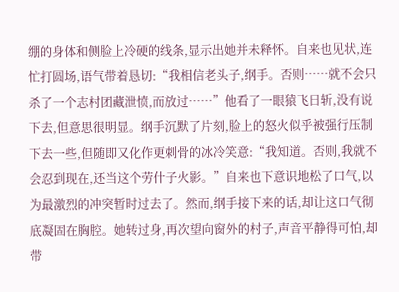绷的身体和侧脸上冷硬的线条,显示出她并未释怀。自来也见状,连忙打圆场,语气带着恳切:“我相信老头子,纲手。否则……就不会只杀了一个志村团藏泄愤,而放过……”他看了一眼猿飞日斩,没有说下去,但意思很明显。纲手沉默了片刻,脸上的怒火似乎被强行压制下去一些,但随即又化作更刺骨的冰冷笑意:“我知道。否则,我就不会忍到现在,还当这个劳什子火影。”自来也下意识地松了口气,以为最激烈的冲突暂时过去了。然而,纲手接下来的话,却让这口气彻底凝固在胸腔。她转过身,再次望向窗外的村子,声音平静得可怕,却带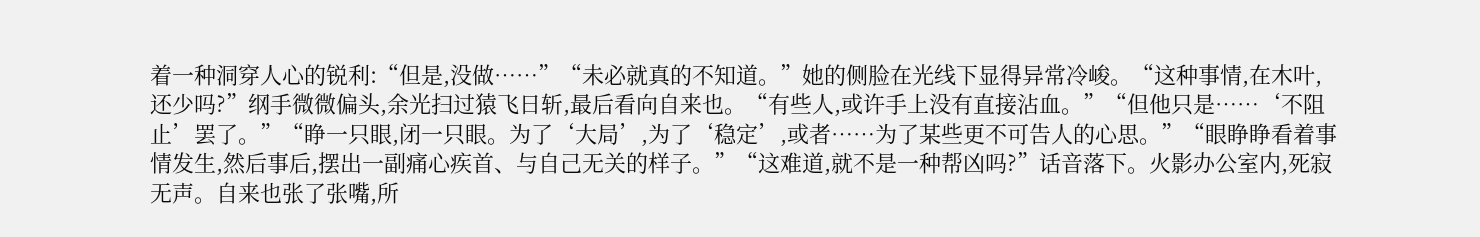着一种洞穿人心的锐利:“但是,没做……”“未必就真的不知道。”她的侧脸在光线下显得异常冷峻。“这种事情,在木叶,还少吗?”纲手微微偏头,余光扫过猿飞日斩,最后看向自来也。“有些人,或许手上没有直接沾血。”“但他只是……‘不阻止’罢了。”“睁一只眼,闭一只眼。为了‘大局’,为了‘稳定’,或者……为了某些更不可告人的心思。”“眼睁睁看着事情发生,然后事后,摆出一副痛心疾首、与自己无关的样子。”“这难道,就不是一种帮凶吗?”话音落下。火影办公室内,死寂无声。自来也张了张嘴,所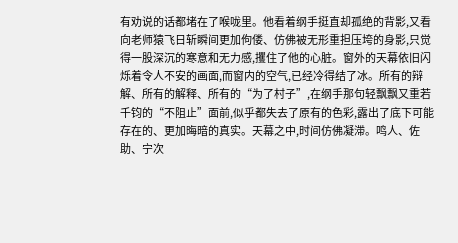有劝说的话都堵在了喉咙里。他看着纲手挺直却孤绝的背影,又看向老师猿飞日斩瞬间更加佝偻、仿佛被无形重担压垮的身影,只觉得一股深沉的寒意和无力感,攫住了他的心脏。窗外的天幕依旧闪烁着令人不安的画面,而窗内的空气,已经冷得结了冰。所有的辩解、所有的解释、所有的“为了村子”,在纲手那句轻飘飘又重若千钧的“不阻止”面前,似乎都失去了原有的色彩,露出了底下可能存在的、更加晦暗的真实。天幕之中,时间仿佛凝滞。鸣人、佐助、宁次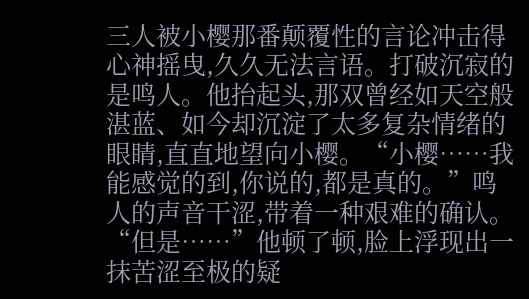三人被小樱那番颠覆性的言论冲击得心神摇曳,久久无法言语。打破沉寂的是鸣人。他抬起头,那双曾经如天空般湛蓝、如今却沉淀了太多复杂情绪的眼睛,直直地望向小樱。“小樱……我能感觉的到,你说的,都是真的。”鸣人的声音干涩,带着一种艰难的确认。“但是……”他顿了顿,脸上浮现出一抹苦涩至极的疑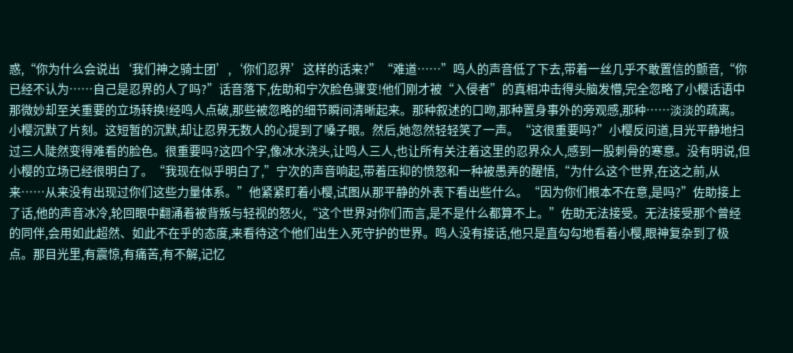惑,“你为什么会说出‘我们神之骑士团’,‘你们忍界’这样的话来?”“难道……”鸣人的声音低了下去,带着一丝几乎不敢置信的颤音,“你已经不认为……自己是忍界的人了吗?”话音落下,佐助和宁次脸色骤变!他们刚才被“入侵者”的真相冲击得头脑发懵,完全忽略了小樱话语中那微妙却至关重要的立场转换!经鸣人点破,那些被忽略的细节瞬间清晰起来。那种叙述的口吻,那种置身事外的旁观感,那种……淡淡的疏离。小樱沉默了片刻。这短暂的沉默,却让忍界无数人的心提到了嗓子眼。然后,她忽然轻轻笑了一声。“这很重要吗?”小樱反问道,目光平静地扫过三人陡然变得难看的脸色。很重要吗?这四个字,像冰水浇头,让鸣人三人,也让所有关注着这里的忍界众人,感到一股刺骨的寒意。没有明说,但小樱的立场已经很明白了。“我现在似乎明白了,”宁次的声音响起,带着压抑的愤怒和一种被愚弄的醒悟,“为什么这个世界,在这之前,从来……从来没有出现过你们这些力量体系。”他紧紧盯着小樱,试图从那平静的外表下看出些什么。“因为你们根本不在意,是吗?”佐助接上了话,他的声音冰冷,轮回眼中翻涌着被背叛与轻视的怒火,“这个世界对你们而言,是不是什么都算不上。”佐助无法接受。无法接受那个曾经的同伴,会用如此超然、如此不在乎的态度,来看待这个他们出生入死守护的世界。鸣人没有接话,他只是直勾勾地看着小樱,眼神复杂到了极点。那目光里,有震惊,有痛苦,有不解,记忆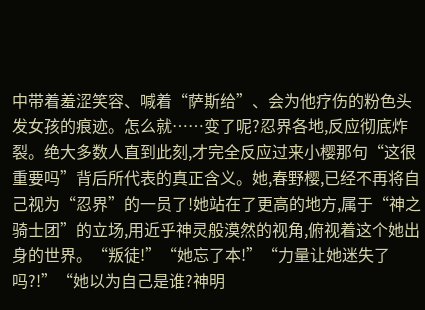中带着羞涩笑容、喊着“萨斯给”、会为他疗伤的粉色头发女孩的痕迹。怎么就……变了呢?忍界各地,反应彻底炸裂。绝大多数人直到此刻,才完全反应过来小樱那句“这很重要吗”背后所代表的真正含义。她,春野樱,已经不再将自己视为“忍界”的一员了!她站在了更高的地方,属于“神之骑士团”的立场,用近乎神灵般漠然的视角,俯视着这个她出身的世界。“叛徒!”“她忘了本!”“力量让她迷失了吗?!”“她以为自己是谁?神明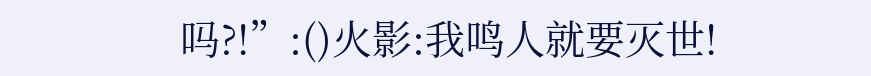吗?!”:()火影:我鸣人就要灭世!